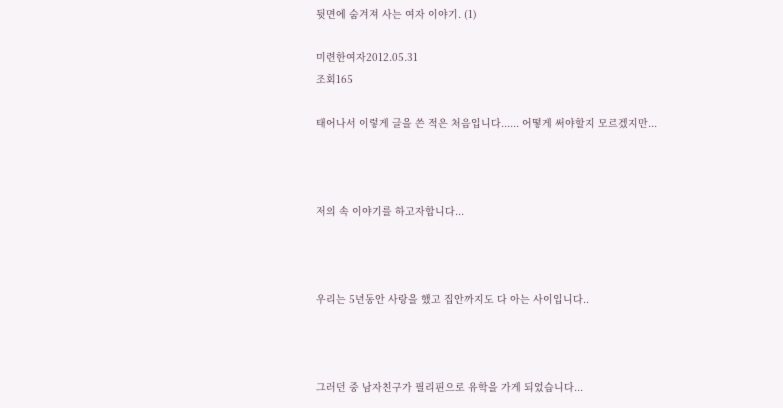뒷면에 숨겨져 사는 여자 이야기. (1)

미련한여자2012.05.31
조회165

태어나서 이렇게 글을 쓴 적은 처음입니다...... 어떻게 써야할지 모르겠지만...



저의 속 이야기를 하고자합니다...



우리는 5년동안 사랑을 했고 집안까지도 다 아는 사이입니다..



그러던 중 남자친구가 필리핀으로 유학을 가게 되었습니다...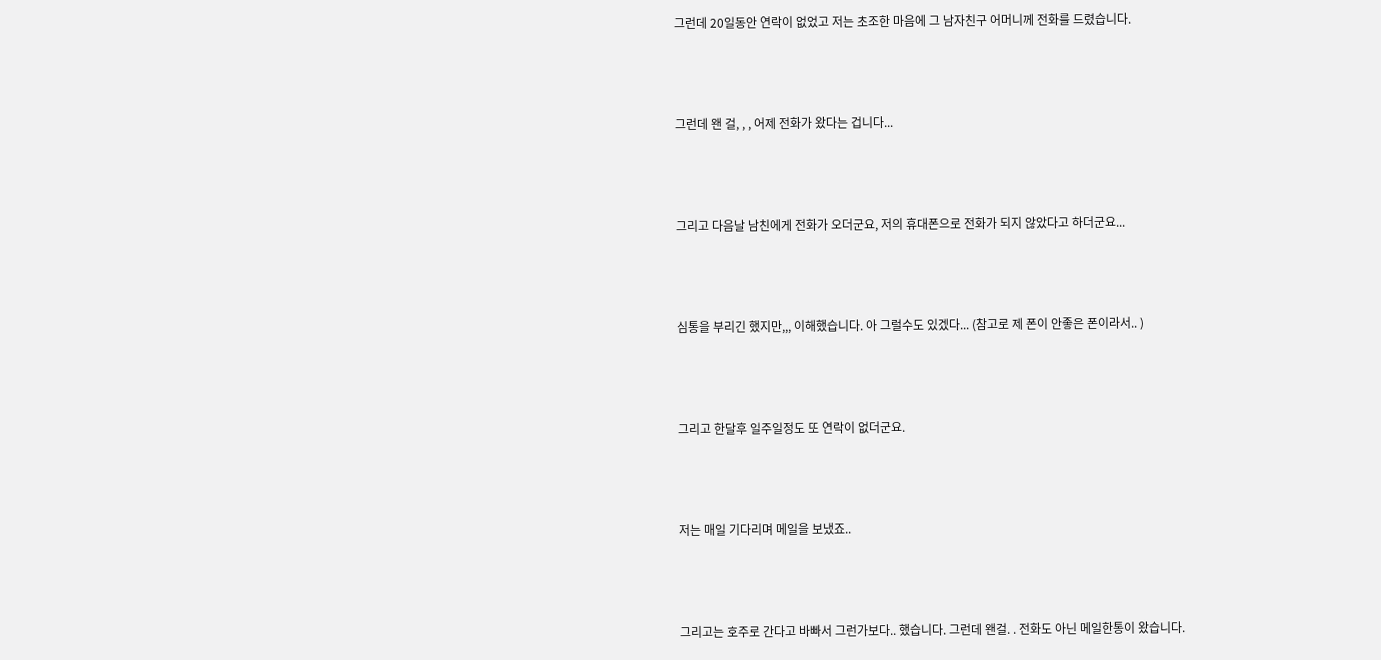그런데 20일동안 연락이 없었고 저는 초조한 마음에 그 남자친구 어머니께 전화를 드렸습니다.



그런데 왠 걸, , , 어제 전화가 왔다는 겁니다...



그리고 다음날 남친에게 전화가 오더군요, 저의 휴대폰으로 전화가 되지 않았다고 하더군요...



심통을 부리긴 했지만,,, 이해했습니다. 아 그럴수도 있겠다... (참고로 제 폰이 안좋은 폰이라서.. )



그리고 한달후 일주일정도 또 연락이 없더군요.



저는 매일 기다리며 메일을 보냈죠..



그리고는 호주로 간다고 바빠서 그런가보다.. 했습니다. 그런데 왠걸. . 전화도 아닌 메일한통이 왔습니다.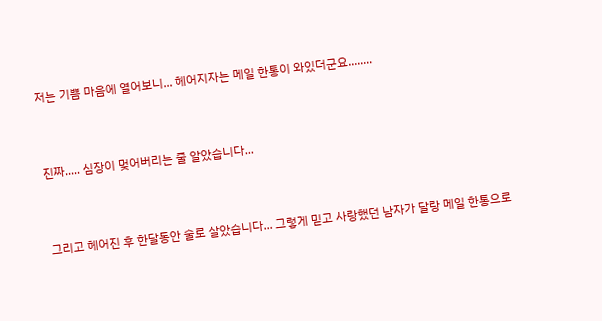저는 기쁨 마음에 열어보니... 헤어지자는 메일 한통이 와있더군요........



진짜..... 심장이 멎어버리는 줄 알았습니다...



그리고 헤어진 후 한달동안 술로 살았습니다... 그렇게 믿고 사랑했던 남자가 달랑 메일 한통으로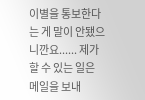이별을 통보한다는 게 말이 안됐으니깐요...... 제가 할 수 있는 일은 메일을 보내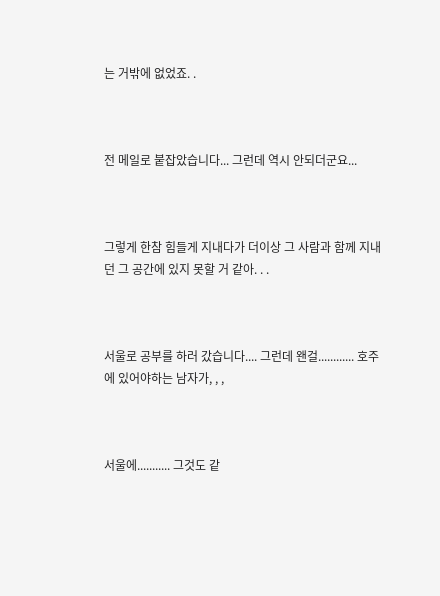는 거밖에 없었죠. .



전 메일로 붙잡았습니다... 그런데 역시 안되더군요...



그렇게 한참 힘들게 지내다가 더이상 그 사람과 함께 지내던 그 공간에 있지 못할 거 같아. . .



서울로 공부를 하러 갔습니다.... 그런데 왠걸............ 호주에 있어야하는 남자가, , ,



서울에........... 그것도 같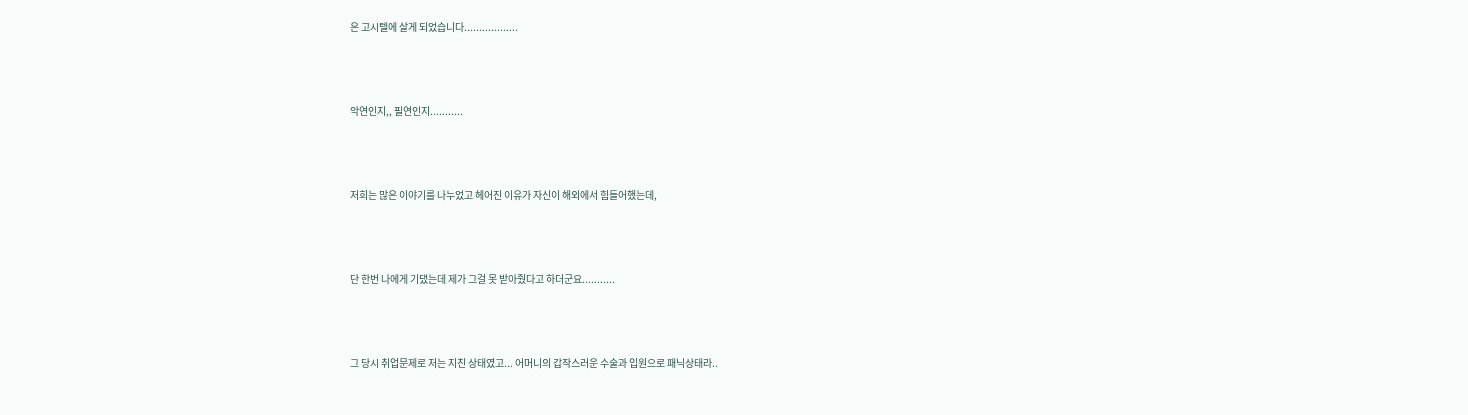은 고시텔에 살게 되었습니다..................



악연인지,, 필연인지...........



저희는 많은 이야기를 나누었고 헤어진 이유가 자신이 해외에서 힘들어했는데,



단 한번 나에게 기댔는데 제가 그걸 못 받아줬다고 하더군요...........



그 당시 취업문제로 저는 지친 상태였고... 어머니의 갑작스러운 수술과 입원으로 패닉상태라..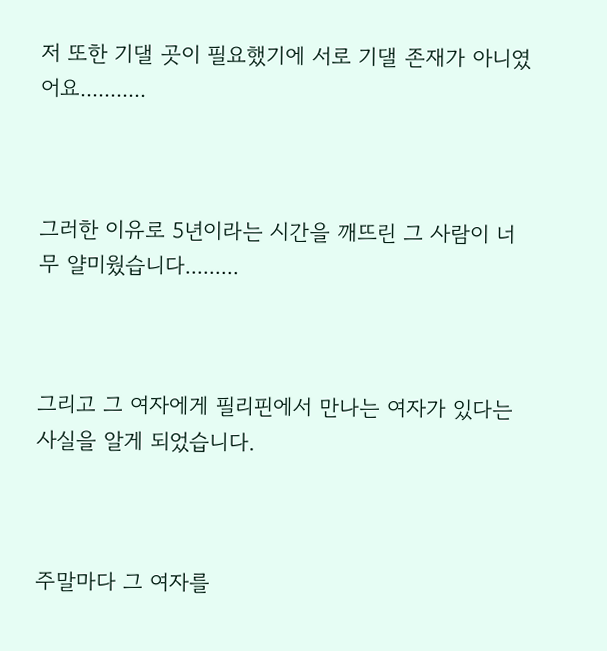저 또한 기댈 곳이 필요했기에 서로 기댈 존재가 아니였어요...........



그러한 이유로 5년이라는 시간을 깨뜨린 그 사람이 너무 얄미웠습니다.........



그리고 그 여자에게 필리핀에서 만나는 여자가 있다는 사실을 알게 되었습니다.



주말마다 그 여자를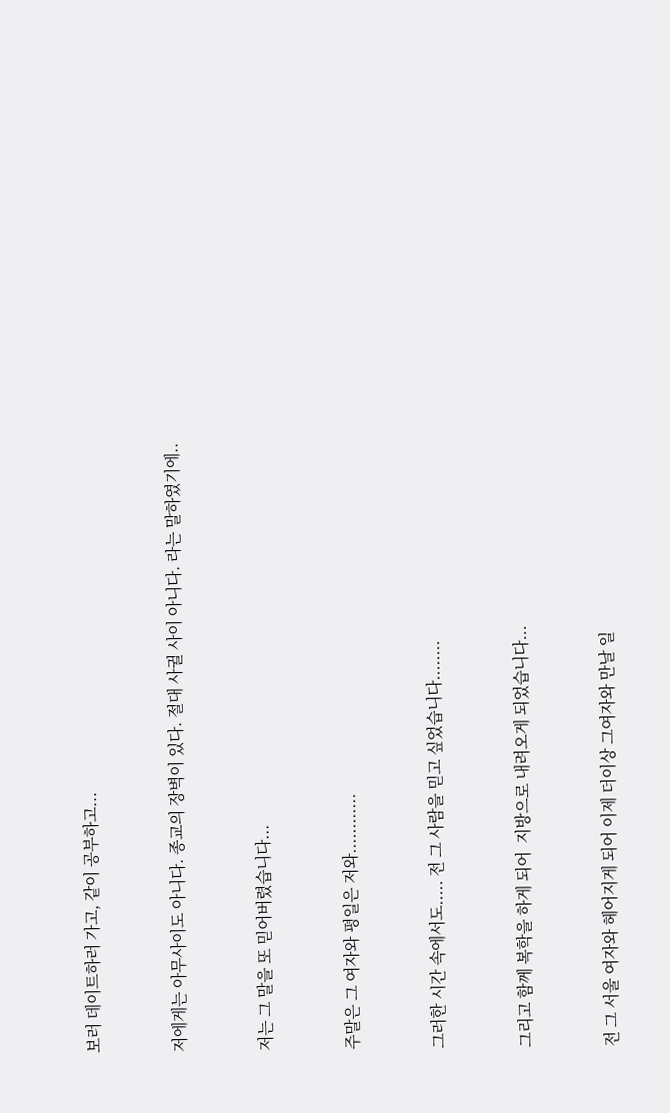보러 데이트하러 가고, 같이 공부하고...



저에게는 아무사이도 아니다. 종교의 장벽이 있다. 절대 사귈 사이 아니다. 라는 말하였기에..



저는 그 말을 또 믿어버렸습니다...



주말은 그 여자와 평일은 저와............



그러한 시간 속에서도..... 전 그 사람을 믿고 싶었습니다........



그리고 함께 복학을 하게 되어  지방으로 내려오게 되었습니다...



전 그 서울 여자와 헤어지게 되어 이제 더이상 그여자와 만날 일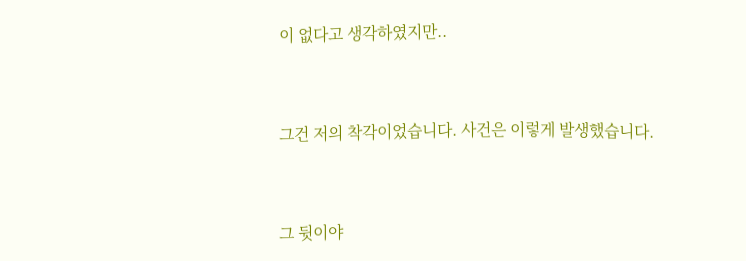이 없다고 생각하였지만..



그건 저의 착각이었습니다. 사건은 이렇게 발생했습니다.



그 뒷이야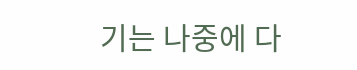기는 나중에 다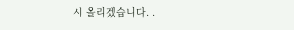시 올리겠습니다. .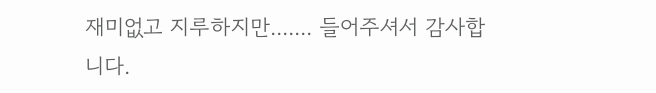재미없고 지루하지만....... 들어주셔서 감사합니다.